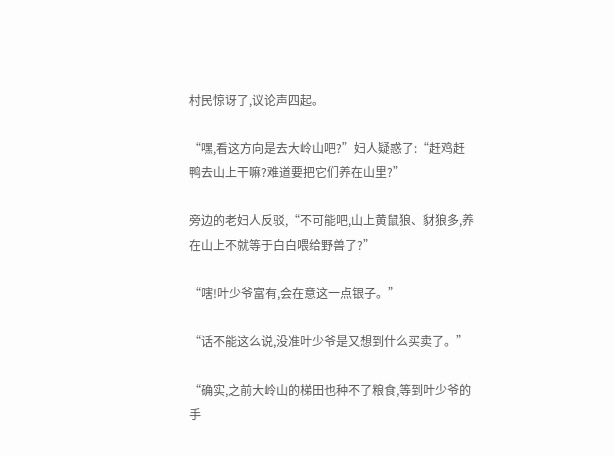村民惊讶了,议论声四起。

“嘿,看这方向是去大岭山吧?”妇人疑惑了:“赶鸡赶鸭去山上干嘛?难道要把它们养在山里?”

旁边的老妇人反驳,“不可能吧,山上黄鼠狼、豺狼多,养在山上不就等于白白喂给野兽了?”

“嗐!叶少爷富有,会在意这一点银子。”

“话不能这么说,没准叶少爷是又想到什么买卖了。”

“确实,之前大岭山的梯田也种不了粮食,等到叶少爷的手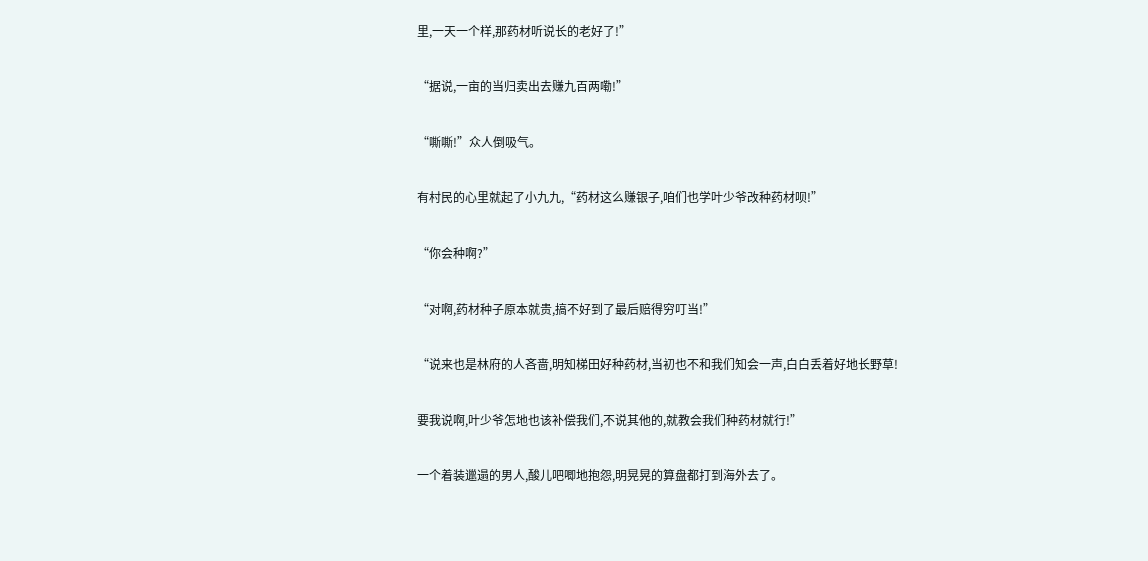里,一天一个样,那药材听说长的老好了!”

“据说,一亩的当归卖出去赚九百两嘞!”

“嘶嘶!”众人倒吸气。

有村民的心里就起了小九九,“药材这么赚银子,咱们也学叶少爷改种药材呗!”

“你会种啊?”

“对啊,药材种子原本就贵,搞不好到了最后赔得穷叮当!”

“说来也是林府的人吝啬,明知梯田好种药材,当初也不和我们知会一声,白白丢着好地长野草!

要我说啊,叶少爷怎地也该补偿我们,不说其他的,就教会我们种药材就行!”

一个着装邋遢的男人,酸儿吧唧地抱怨,明晃晃的算盘都打到海外去了。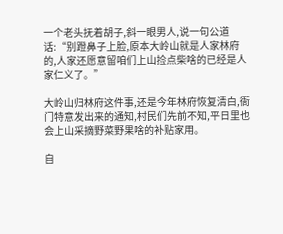一个老头抚着胡子,斜一眼男人,说一句公道话:“别蹬鼻子上脸,原本大岭山就是人家林府的,人家还愿意留咱们上山捡点柴啥的已经是人家仁义了。”

大岭山归林府这件事,还是今年林府恢复清白,衙门特意发出来的通知,村民们先前不知,平日里也会上山采摘野菜野果啥的补贴家用。

自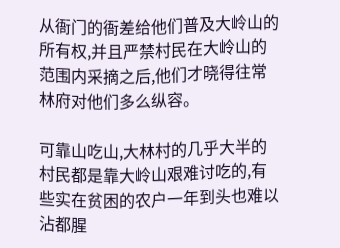从衙门的衙差给他们普及大岭山的所有权,并且严禁村民在大岭山的范围内采摘之后,他们才晓得往常林府对他们多么纵容。

可靠山吃山,大林村的几乎大半的村民都是靠大岭山艰难讨吃的,有些实在贫困的农户一年到头也难以沾都腥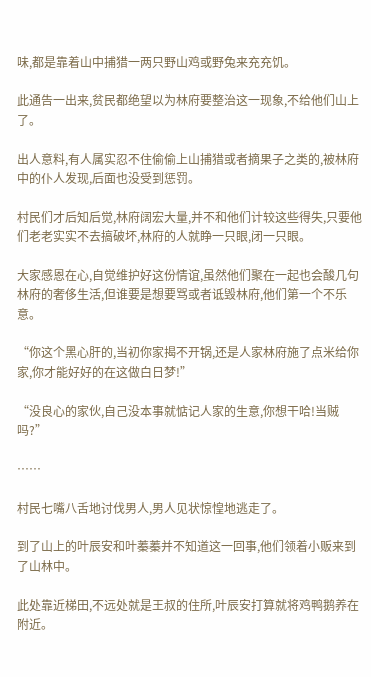味,都是靠着山中捕猎一两只野山鸡或野兔来充充饥。

此通告一出来,贫民都绝望以为林府要整治这一现象,不给他们山上了。

出人意料,有人属实忍不住偷偷上山捕猎或者摘果子之类的,被林府中的仆人发现,后面也没受到惩罚。

村民们才后知后觉,林府阔宏大量,并不和他们计较这些得失,只要他们老老实实不去搞破坏,林府的人就睁一只眼,闭一只眼。

大家感恩在心,自觉维护好这份情谊,虽然他们聚在一起也会酸几句林府的奢侈生活,但谁要是想要骂或者诋毁林府,他们第一个不乐意。

“你这个黑心肝的,当初你家揭不开锅,还是人家林府施了点米给你家,你才能好好的在这做白日梦!”

“没良心的家伙,自己没本事就惦记人家的生意,你想干哈!当贼吗?”

……

村民七嘴八舌地讨伐男人,男人见状惊惶地逃走了。

到了山上的叶辰安和叶蓁蓁并不知道这一回事,他们领着小贩来到了山林中。

此处靠近梯田,不远处就是王叔的住所,叶辰安打算就将鸡鸭鹅养在附近。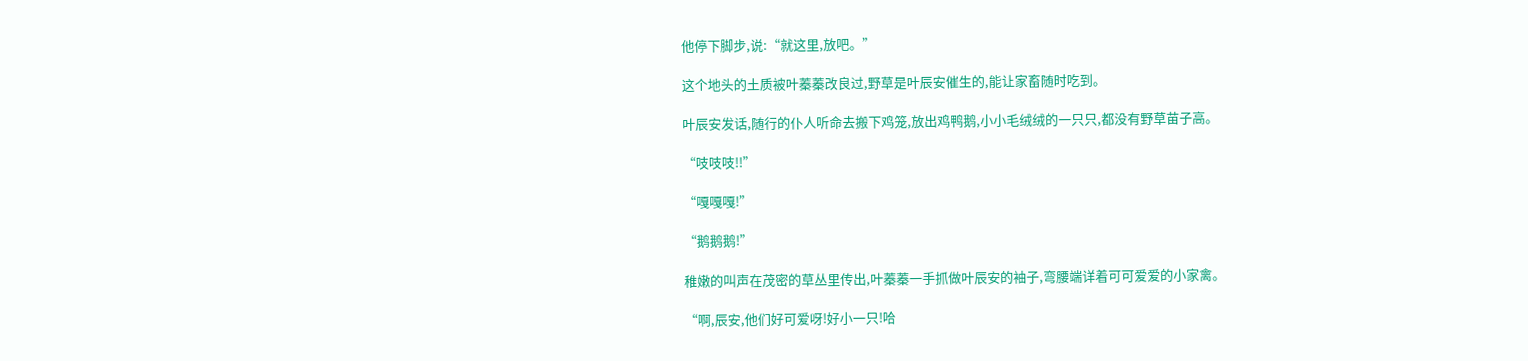他停下脚步,说:“就这里,放吧。”

这个地头的土质被叶蓁蓁改良过,野草是叶辰安催生的,能让家畜随时吃到。

叶辰安发话,随行的仆人听命去搬下鸡笼,放出鸡鸭鹅,小小毛绒绒的一只只,都没有野草苗子高。

“吱吱吱!!”

“嘎嘎嘎!”

“鹅鹅鹅!”

稚嫩的叫声在茂密的草丛里传出,叶蓁蓁一手抓做叶辰安的袖子,弯腰端详着可可爱爱的小家禽。

“啊,辰安,他们好可爱呀!好小一只!哈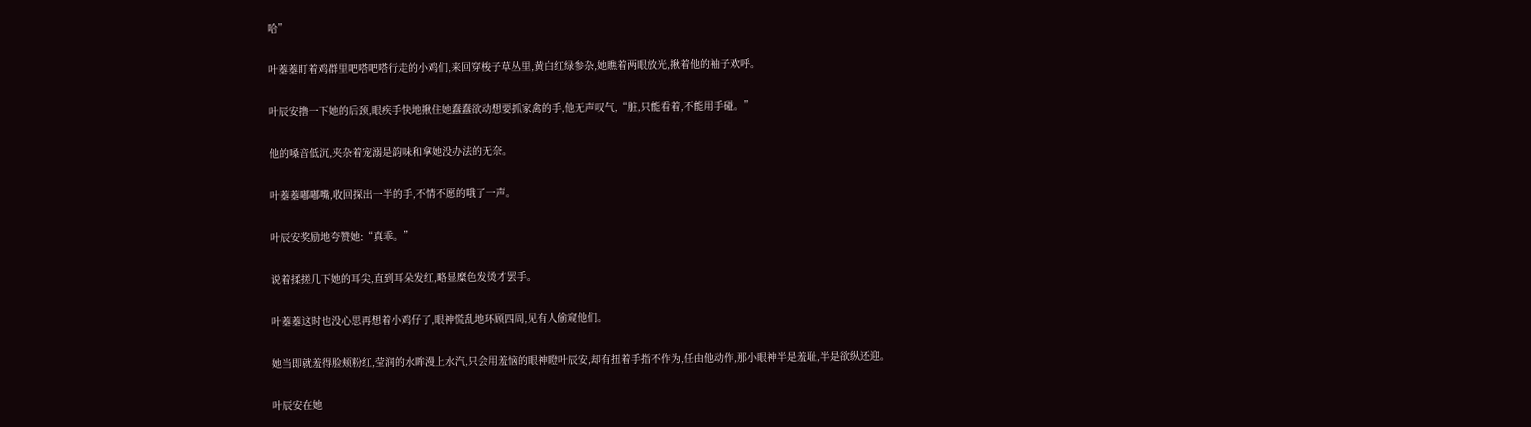哈”

叶蓁蓁盯着鸡群里吧嗒吧嗒行走的小鸡们,来回穿梭子草丛里,黄白红绿参杂,她瞧着两眼放光,揪着他的袖子欢呼。

叶辰安撸一下她的后颈,眼疾手快地揪住她蠢蠢欲动想要抓家禽的手,他无声叹气,“脏,只能看着,不能用手碰。”

他的嗓音低沉,夹杂着宠溺是韵味和拿她没办法的无奈。

叶蓁蓁嘟嘟嘴,收回探出一半的手,不情不愿的哦了一声。

叶辰安奖励地夸赞她:“真乖。”

说着揉搓几下她的耳尖,直到耳朵发红,略显糜色发烫才罢手。

叶蓁蓁这时也没心思再想着小鸡仔了,眼神慌乱地环顾四周,见有人偷窥他们。

她当即就羞得脸颊粉红,莹润的水眸漫上水汽,只会用羞恼的眼神瞪叶辰安,却有扭着手指不作为,任由他动作,那小眼神半是羞耻,半是欲纵还迎。

叶辰安在她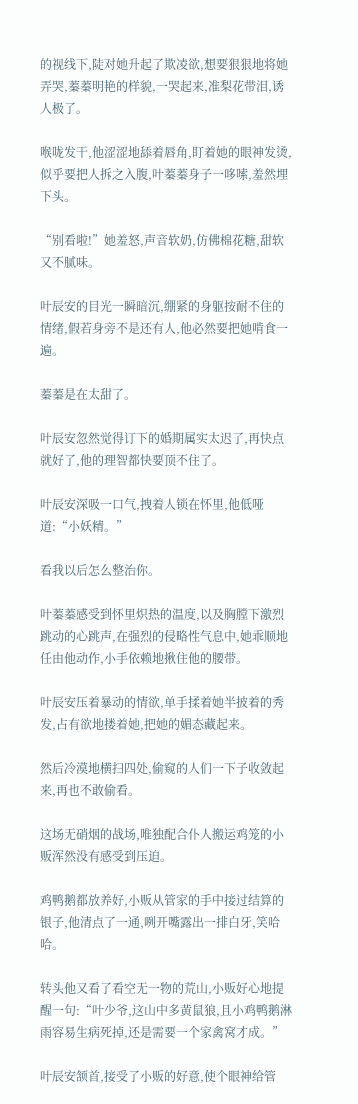的视线下,陡对她升起了欺凌欲,想要狠狠地将她弄哭,蓁蓁明艳的样貌,一哭起来,准梨花带泪,诱人极了。

喉咙发干,他涩涩地舔着唇角,盯着她的眼神发烫,似乎要把人拆之入腹,叶蓁蓁身子一哆嗦,羞然埋下头。

“别看啦!”她羞怒,声音软奶,仿佛棉花糖,甜软又不腻味。

叶辰安的目光一瞬暗沉,绷紧的身躯按耐不住的情绪,假若身旁不是还有人,他必然要把她啃食一遍。

蓁蓁是在太甜了。

叶辰安忽然觉得订下的婚期属实太迟了,再快点就好了,他的理智都快要顶不住了。

叶辰安深吸一口气,拽着人锁在怀里,他低哑道:“小妖精。”

看我以后怎么整治你。

叶蓁蓁感受到怀里炽热的温度,以及胸膛下激烈跳动的心跳声,在强烈的侵略性气息中,她乖顺地任由他动作,小手依赖地揪住他的腰带。

叶辰安压着暴动的情欲,单手揉着她半披着的秀发,占有欲地搂着她,把她的媚态藏起来。

然后冷漠地横扫四处,偷窥的人们一下子收敛起来,再也不敢偷看。

这场无硝烟的战场,唯独配合仆人搬运鸡笼的小贩浑然没有感受到压迫。

鸡鸭鹅都放养好,小贩从管家的手中接过结算的银子,他清点了一通,咧开嘴露出一排白牙,笑哈哈。

转头他又看了看空无一物的荒山,小贩好心地提醒一句:“叶少爷,这山中多黄鼠狼,且小鸡鸭鹅淋雨容易生病死掉,还是需要一个家禽窝才成。”

叶辰安颔首,接受了小贩的好意,使个眼神给管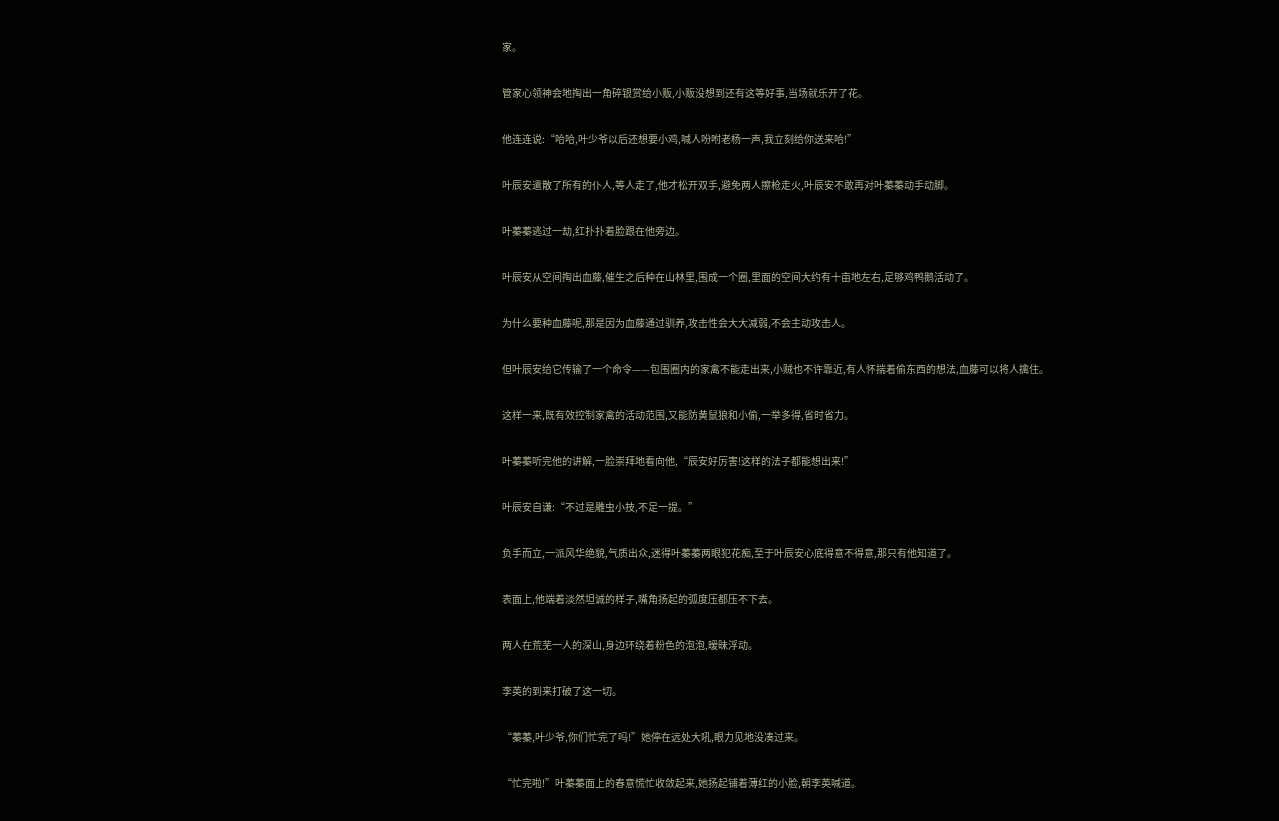家。

管家心领神会地掏出一角碎银赏给小贩,小贩没想到还有这等好事,当场就乐开了花。

他连连说:“哈哈,叶少爷以后还想要小鸡,喊人吩咐老杨一声,我立刻给你送来哈!”

叶辰安遣散了所有的仆人,等人走了,他才松开双手,避免两人擦枪走火,叶辰安不敢再对叶蓁蓁动手动脚。

叶蓁蓁逃过一劫,红扑扑着脸跟在他旁边。

叶辰安从空间掏出血藤,催生之后种在山林里,围成一个圈,里面的空间大约有十亩地左右,足够鸡鸭鹅活动了。

为什么要种血藤呢,那是因为血藤通过驯养,攻击性会大大减弱,不会主动攻击人。

但叶辰安给它传输了一个命令——包围圈内的家禽不能走出来,小贼也不许靠近,有人怀揣着偷东西的想法,血藤可以将人擒住。

这样一来,既有效控制家禽的活动范围,又能防黄鼠狼和小偷,一举多得,省时省力。

叶蓁蓁听完他的讲解,一脸崇拜地看向他,“辰安好厉害!这样的法子都能想出来!”

叶辰安自谦:“不过是雕虫小技,不足一提。”

负手而立,一派风华绝貌,气质出众,迷得叶蓁蓁两眼犯花痴,至于叶辰安心底得意不得意,那只有他知道了。

表面上,他端着淡然坦诚的样子,嘴角扬起的弧度压都压不下去。

两人在荒芜一人的深山,身边环绕着粉色的泡泡,暧昧浮动。

李英的到来打破了这一切。

“蓁蓁,叶少爷,你们忙完了吗!”她停在远处大吼,眼力见地没凑过来。

“忙完啦!”叶蓁蓁面上的春意慌忙收敛起来,她扬起铺着薄红的小脸,朝李英喊道。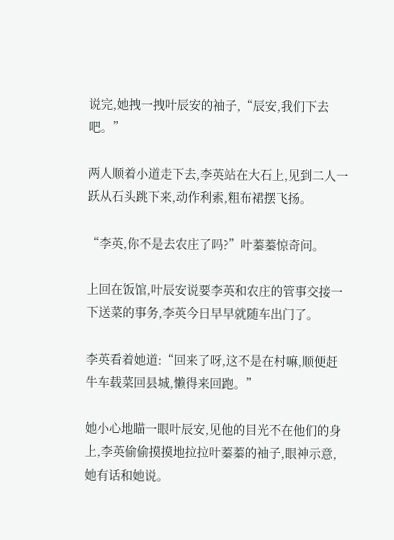说完,她拽一拽叶辰安的袖子,“辰安,我们下去吧。”

两人顺着小道走下去,李英站在大石上,见到二人一跃从石头跳下来,动作利索,粗布裙摆飞扬。

“李英,你不是去农庄了吗?”叶蓁蓁惊奇问。

上回在饭馆,叶辰安说要李英和农庄的管事交接一下送菜的事务,李英今日早早就随车出门了。

李英看着她道:“回来了呀,这不是在村嘛,顺便赶牛车载菜回县城,懒得来回跑。”

她小心地瞄一眼叶辰安,见他的目光不在他们的身上,李英偷偷摸摸地拉拉叶蓁蓁的袖子,眼神示意,她有话和她说。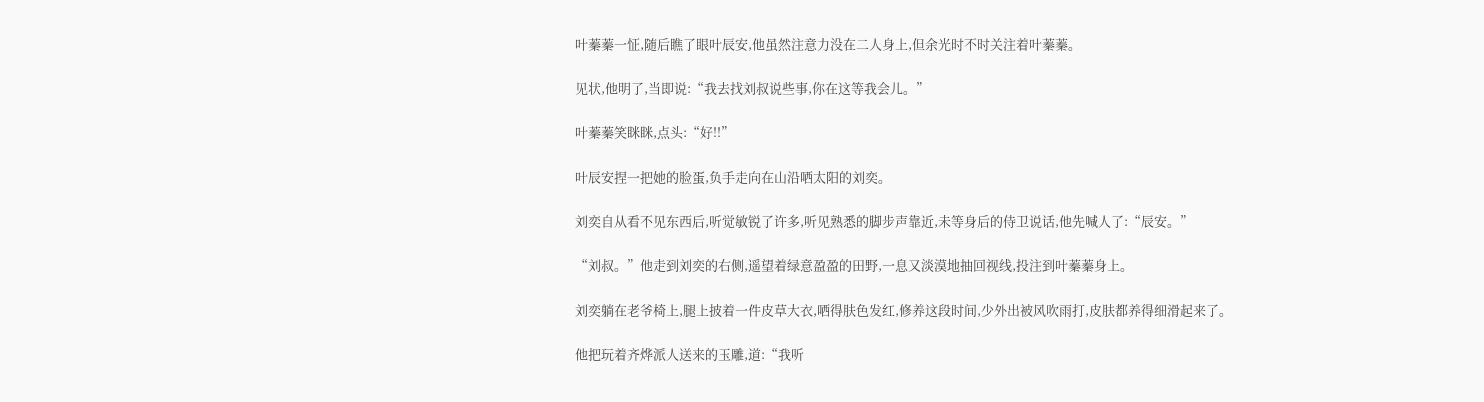叶蓁蓁一怔,随后瞧了眼叶辰安,他虽然注意力没在二人身上,但余光时不时关注着叶蓁蓁。

见状,他明了,当即说:“我去找刘叔说些事,你在这等我会儿。”

叶蓁蓁笑眯眯,点头:“好!!”

叶辰安捏一把她的脸蛋,负手走向在山沿哂太阳的刘奕。

刘奕自从看不见东西后,听觉敏锐了许多,听见熟悉的脚步声靠近,未等身后的侍卫说话,他先喊人了:“辰安。”

“刘叔。”他走到刘奕的右侧,遥望着绿意盈盈的田野,一息又淡漠地抽回视线,投注到叶蓁蓁身上。

刘奕躺在老爷椅上,腿上披着一件皮草大衣,哂得肤色发红,修养这段时间,少外出被风吹雨打,皮肤都养得细滑起来了。

他把玩着齐烨派人送来的玉雕,道:“我听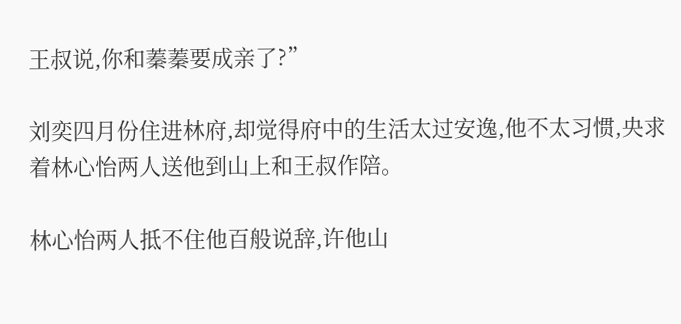王叔说,你和蓁蓁要成亲了?”

刘奕四月份住进林府,却觉得府中的生活太过安逸,他不太习惯,央求着林心怡两人送他到山上和王叔作陪。

林心怡两人抵不住他百般说辞,许他山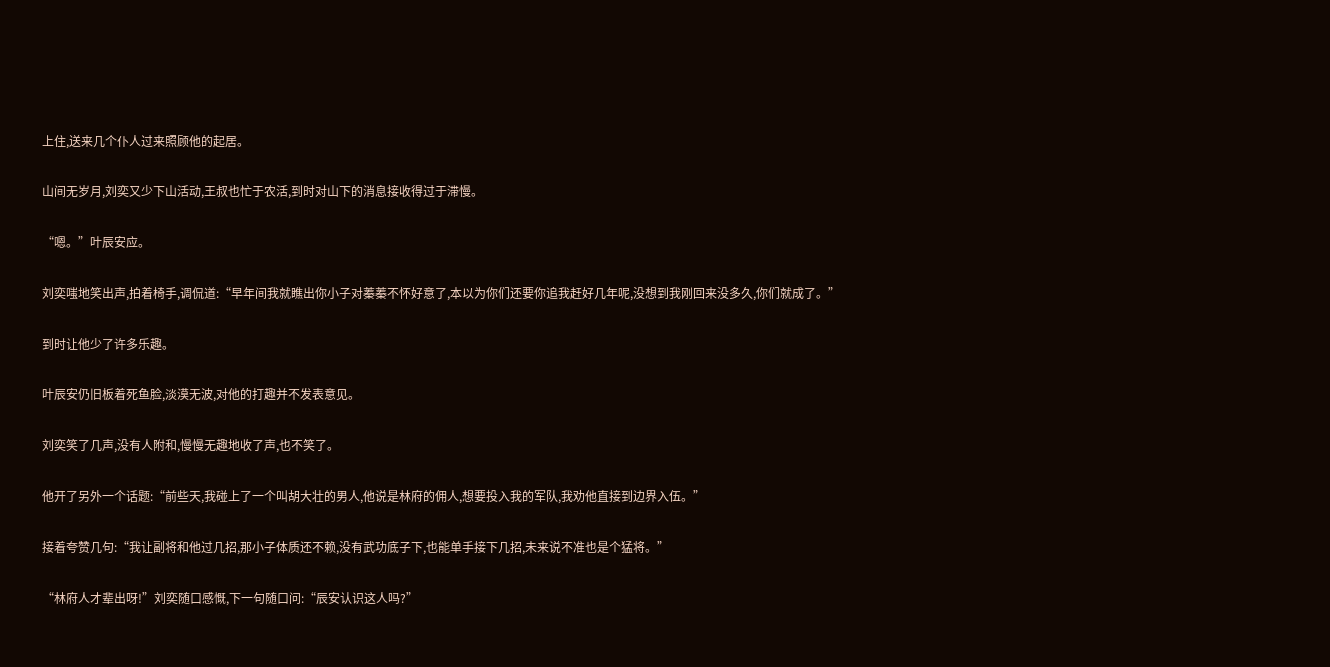上住,送来几个仆人过来照顾他的起居。

山间无岁月,刘奕又少下山活动,王叔也忙于农活,到时对山下的消息接收得过于滞慢。

“嗯。”叶辰安应。

刘奕嗤地笑出声,拍着椅手,调侃道:“早年间我就瞧出你小子对蓁蓁不怀好意了,本以为你们还要你追我赶好几年呢,没想到我刚回来没多久,你们就成了。”

到时让他少了许多乐趣。

叶辰安仍旧板着死鱼脸,淡漠无波,对他的打趣并不发表意见。

刘奕笑了几声,没有人附和,慢慢无趣地收了声,也不笑了。

他开了另外一个话题:“前些天,我碰上了一个叫胡大壮的男人,他说是林府的佣人,想要投入我的军队,我劝他直接到边界入伍。”

接着夸赞几句:“我让副将和他过几招,那小子体质还不赖,没有武功底子下,也能单手接下几招,未来说不准也是个猛将。”

“林府人才辈出呀!”刘奕随口感慨,下一句随口问:“辰安认识这人吗?”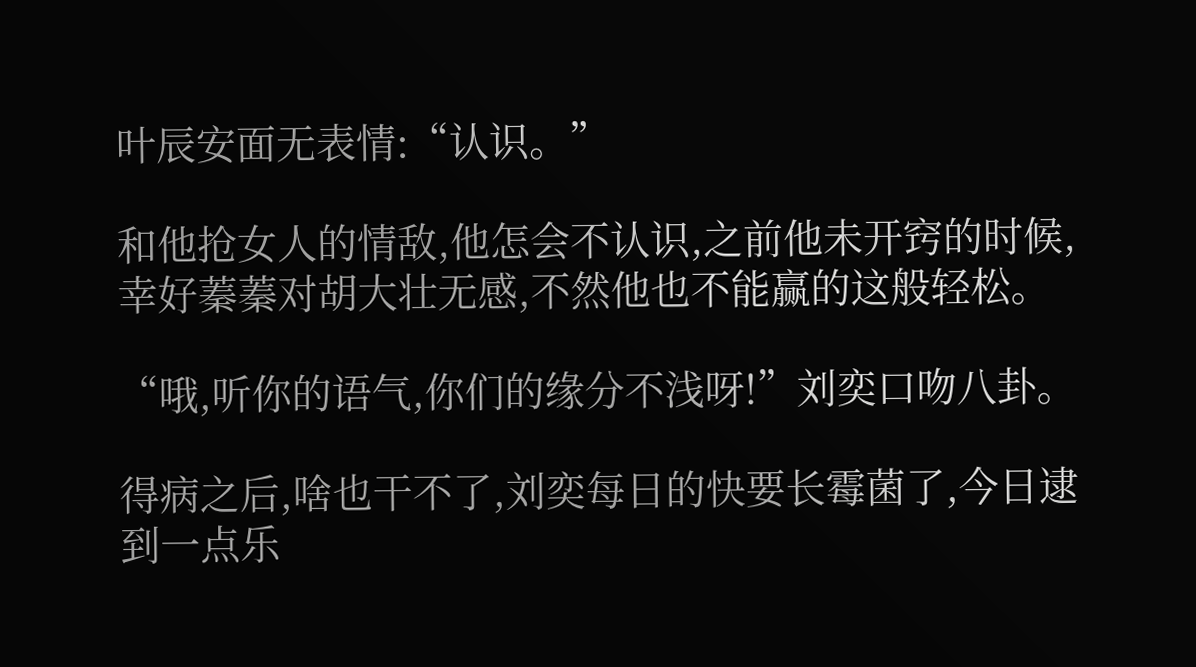叶辰安面无表情:“认识。”

和他抢女人的情敌,他怎会不认识,之前他未开窍的时候,幸好蓁蓁对胡大壮无感,不然他也不能赢的这般轻松。

“哦,听你的语气,你们的缘分不浅呀!”刘奕口吻八卦。

得病之后,啥也干不了,刘奕每日的快要长霉菌了,今日逮到一点乐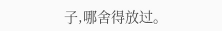子,哪舍得放过。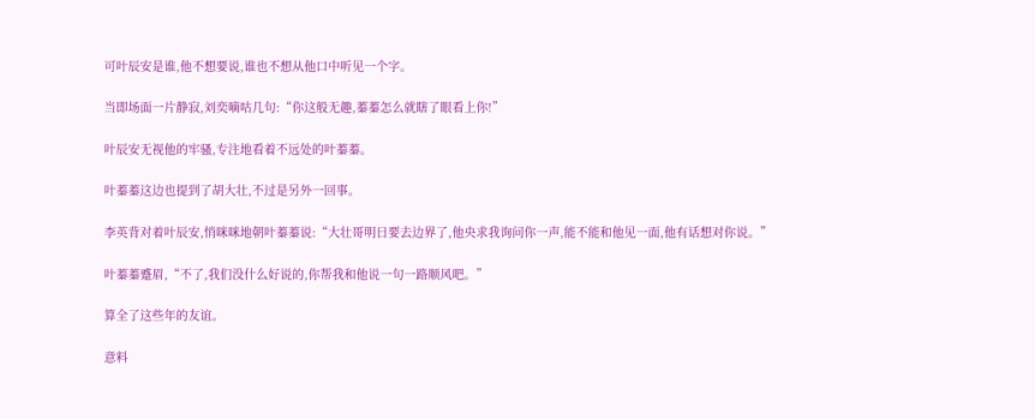可叶辰安是谁,他不想要说,谁也不想从他口中听见一个字。

当即场面一片静寂,刘奕嘀咕几句:“你这般无趣,蓁蓁怎么就瞎了眼看上你!”

叶辰安无视他的牢骚,专注地看着不远处的叶蓁蓁。

叶蓁蓁这边也提到了胡大壮,不过是另外一回事。

李英背对着叶辰安,悄咪咪地朝叶蓁蓁说:“大壮哥明日要去边界了,他央求我询问你一声,能不能和他见一面,他有话想对你说。”

叶蓁蓁蹙眉,“不了,我们没什么好说的,你帮我和他说一句一路顺风吧。”

算全了这些年的友谊。

意料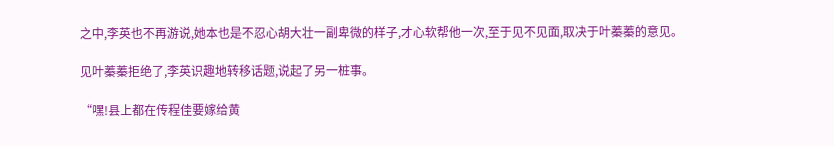之中,李英也不再游说,她本也是不忍心胡大壮一副卑微的样子,才心软帮他一次,至于见不见面,取决于叶蓁蓁的意见。

见叶蓁蓁拒绝了,李英识趣地转移话题,说起了另一桩事。

“嘿!县上都在传程佳要嫁给黄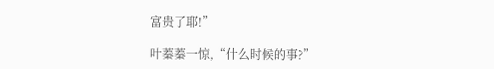富贵了耶!”

叶蓁蓁一惊,“什么时候的事?”